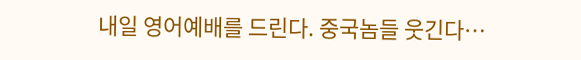내일 영어예배를 드린다. 중국놈들 웃긴다…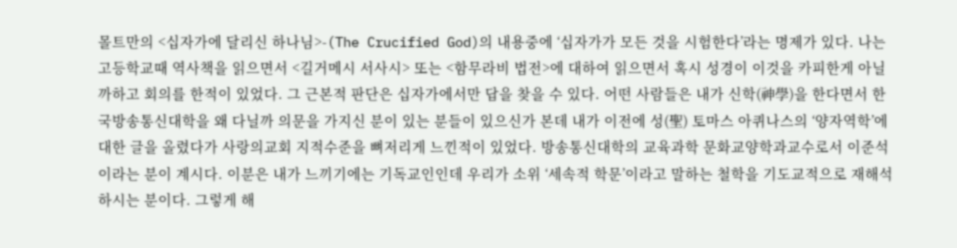몰트만의 <십자가에 달리신 하나님>-(The Crucified God)의 내용중에 ‘십자가가 모든 것을 시험한다’라는 명제가 있다. 나는 고등학교때 역사책을 읽으면서 <길거메시 서사시> 또는 <함무라비 법전>에 대하여 읽으면서 혹시 성경이 이것을 카피한게 아닐까하고 회의를 한적이 있었다. 그 근본적 판단은 십자가에서만 답을 찾을 수 있다. 어떤 사람들은 내가 신학(神學)을 한다면서 한국방송통신대학을 왜 다닐까 의문을 가지신 분이 있는 분들이 있으신가 본데 내가 이전에 성(聖) 토마스 아퀴나스의 ‘양자역학’에 대한 글을 올렸다가 사랑의교회 지적수준을 뼈저리게 느낀적이 있었다. 방송통신대학의 교육과학 문화교양학과교수로서 이준석이라는 분이 계시다. 이분은 내가 느끼기에는 기독교인인데 우리가 소위 ‘세속적 학문’이라고 말하는 철학을 기도교적으로 재해석 하시는 분이다. 그렇게 해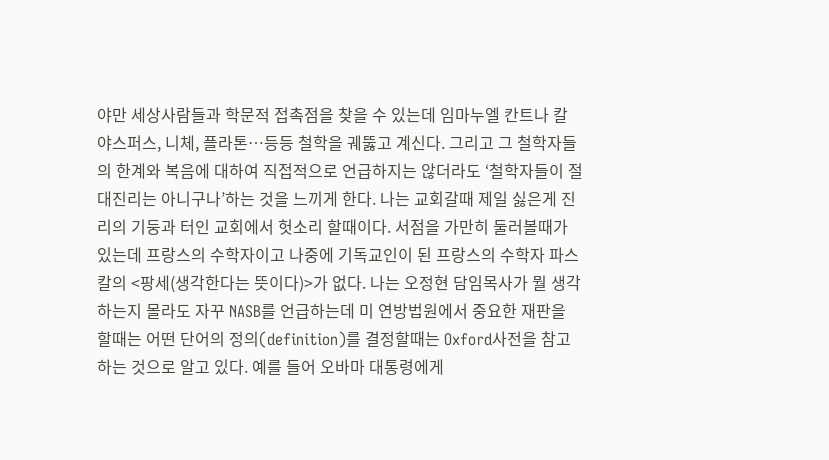야만 세상사람들과 학문적 접촉점을 찾을 수 있는데 임마누엘 칸트나 칼 야스퍼스, 니체, 플라톤…등등 철학을 궤뚫고 계신다. 그리고 그 철학자들의 한계와 복음에 대하여 직접적으로 언급하지는 않더라도 ‘철학자들이 절대진리는 아니구나’하는 것을 느끼게 한다. 나는 교회갈때 제일 싫은게 진리의 기둥과 터인 교회에서 헛소리 할때이다. 서점을 가만히 둘러볼때가 있는데 프랑스의 수학자이고 나중에 기독교인이 된 프랑스의 수학자 파스칼의 <팡세(생각한다는 뜻이다)>가 없다. 나는 오정현 담임목사가 뭘 생각하는지 몰라도 자꾸 NASB를 언급하는데 미 연방법원에서 중요한 재판을 할때는 어떤 단어의 정의(definition)를 결정할때는 Oxford사전을 참고하는 것으로 알고 있다. 예를 들어 오바마 대통령에게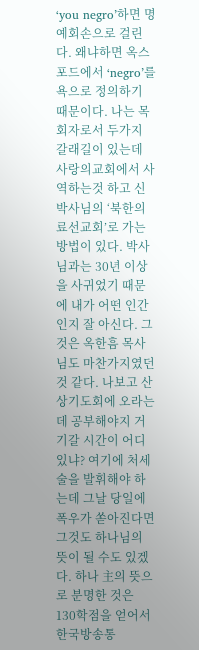‘you negro’하면 명예회손으로 걸린다. 왜냐하면 옥스포드에서 ‘negro’를 욕으로 정의하기 때문이다. 나는 목회자로서 두가지 갈래길이 있는데 사랑의교회에서 사역하는것 하고 신박사님의 ‘북한의료선교회’로 가는 방법이 있다. 박사님과는 30년 이상을 사귀었기 때문에 내가 어떤 인간인지 잘 아신다. 그것은 옥한흠 목사님도 마찬가지였던것 같다. 나보고 산상기도회에 오라는데 공부해야지 거기갈 시간이 어디있냐? 여기에 처세술을 발휘해야 하는데 그날 당일에 폭우가 쏟아진다면 그것도 하나님의 뜻이 될 수도 있겠다. 하나 主의 뜻으로 분명한 것은 130학점을 얻어서 한국방송통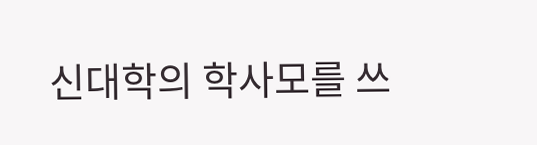신대학의 학사모를 쓰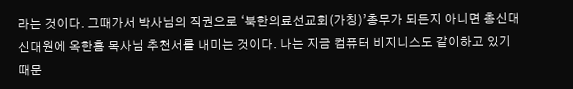라는 것이다. 그때가서 박사님의 직권으로 ‘북한의료선교회(가칭)’총무가 되든지 아니면 총신대 신대원에 옥한흠 목사님 추천서를 내미는 것이다. 나는 지금 컴퓨터 비지니스도 같이하고 있기 때문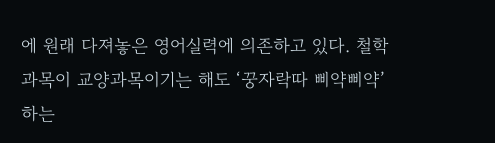에 원래 다져놓은 영어실력에 의존하고 있다. 철학과목이 교양과목이기는 해도 ‘꿍자락따 삐약삐약’하는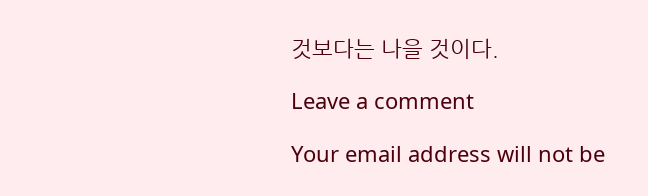것보다는 나을 것이다.

Leave a comment

Your email address will not be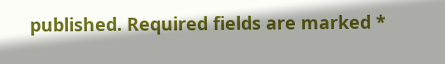published. Required fields are marked *